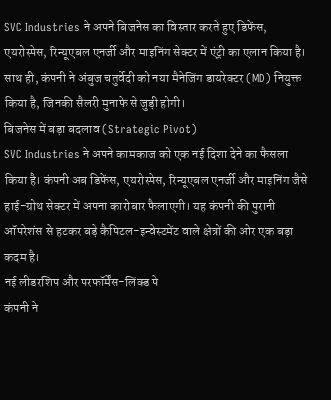SVC Industries ने अपने बिजनेस का विस्तार करते हुए डिफेंस, एयरोस्पेस, रिन्यूएबल एनर्जी और माइनिंग सेक्टर में एंट्री का एलान किया है। साथ ही, कंपनी ने अंबुज चतुर्वेदी को नया मैनेजिंग डायरेक्टर (MD) नियुक्त किया है, जिनकी सैलरी मुनाफे से जुड़ी होगी।
बिजनेस में बड़ा बदलाव (Strategic Pivot)
SVC Industries ने अपने कामकाज को एक नई दिशा देने का फैसला किया है। कंपनी अब डिफेंस, एयरोस्पेस, रिन्यूएबल एनर्जी और माइनिंग जैसे हाई-ग्रोथ सेक्टर में अपना कारोबार फैलाएगी। यह कंपनी की पुरानी ऑपरेशंस से हटकर बड़े कैपिटल-इन्वेस्टमेंट वाले क्षेत्रों की ओर एक बड़ा कदम है।
नई लीडरशिप और परफॉर्मेंस-लिंक्ड पे
कंपनी ने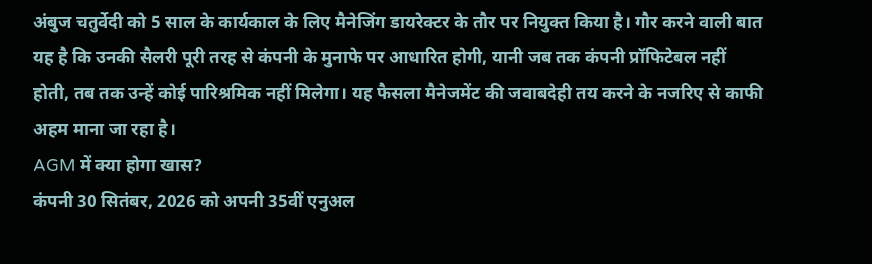अंबुज चतुर्वेदी को 5 साल के कार्यकाल के लिए मैनेजिंग डायरेक्टर के तौर पर नियुक्त किया है। गौर करने वाली बात यह है कि उनकी सैलरी पूरी तरह से कंपनी के मुनाफे पर आधारित होगी, यानी जब तक कंपनी प्रॉफिटेबल नहीं होती, तब तक उन्हें कोई पारिश्रमिक नहीं मिलेगा। यह फैसला मैनेजमेंट की जवाबदेही तय करने के नजरिए से काफी अहम माना जा रहा है।
AGM में क्या होगा खास?
कंपनी 30 सितंबर, 2026 को अपनी 35वीं एनुअल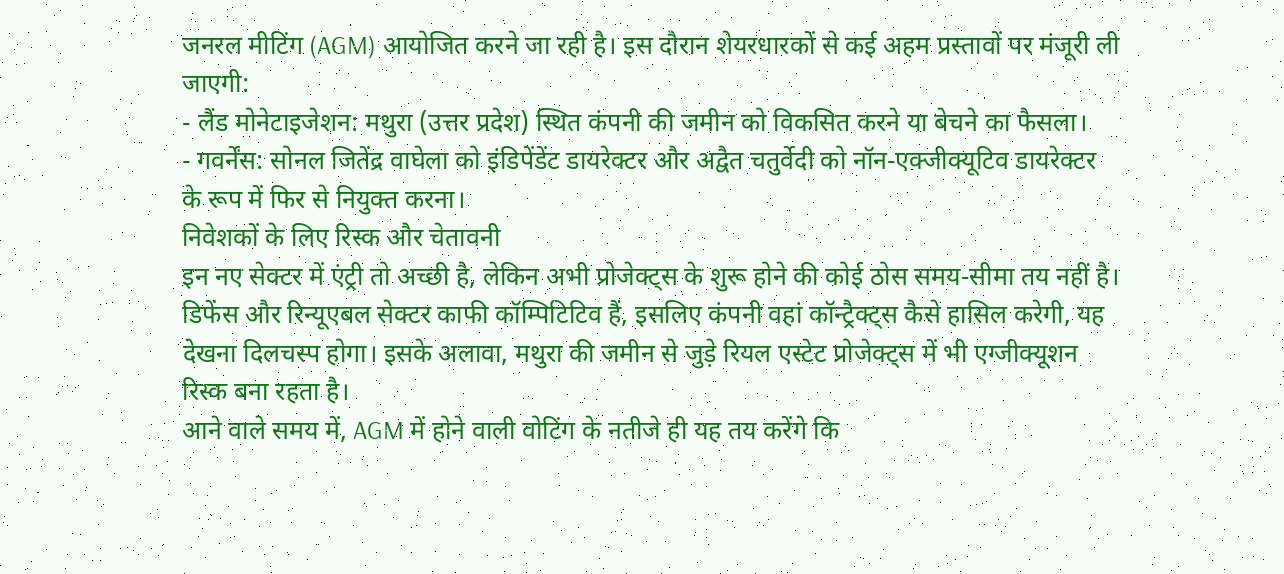जनरल मीटिंग (AGM) आयोजित करने जा रही है। इस दौरान शेयरधारकों से कई अहम प्रस्तावों पर मंजूरी ली जाएगी:
- लैंड मोनेटाइजेशन: मथुरा (उत्तर प्रदेश) स्थित कंपनी की जमीन को विकसित करने या बेचने का फैसला।
- गवर्नेंस: सोनल जितेंद्र वाघेला को इंडिपेंडेंट डायरेक्टर और अद्वैत चतुर्वेदी को नॉन-एक्जीक्यूटिव डायरेक्टर के रूप में फिर से नियुक्त करना।
निवेशकों के लिए रिस्क और चेतावनी
इन नए सेक्टर में एंट्री तो अच्छी है, लेकिन अभी प्रोजेक्ट्स के शुरू होने की कोई ठोस समय-सीमा तय नहीं है। डिफेंस और रिन्यूएबल सेक्टर काफी कॉम्पिटिटिव हैं, इसलिए कंपनी वहां कॉन्ट्रैक्ट्स कैसे हासिल करेगी, यह देखना दिलचस्प होगा। इसके अलावा, मथुरा की जमीन से जुड़े रियल एस्टेट प्रोजेक्ट्स में भी एग्जीक्यूशन रिस्क बना रहता है।
आने वाले समय में, AGM में होने वाली वोटिंग के नतीजे ही यह तय करेंगे कि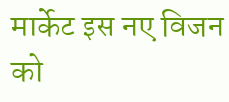मार्केट इस नए विजन को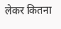लेकर कितना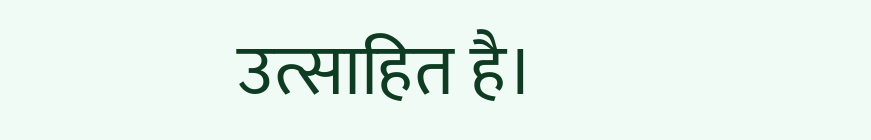उत्साहित है।